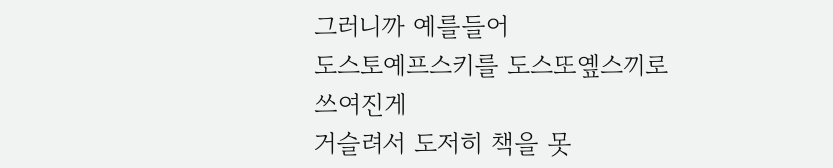그러니까 예를들어
도스토예프스키를 도스또옢스끼로 쓰여진게
거슬려서 도저히 책을 못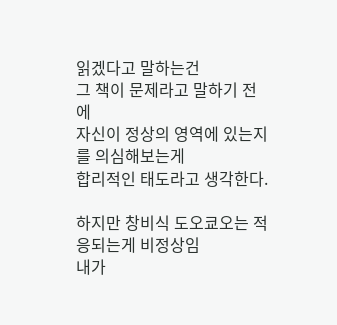읽겠다고 말하는건
그 책이 문제라고 말하기 전에
자신이 정상의 영역에 있는지를 의심해보는게
합리적인 태도라고 생각한다.

하지만 창비식 도오쿄오는 적응되는게 비정상임
내가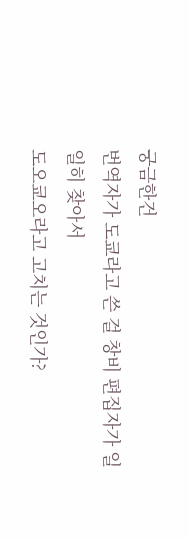궁금한건
번역자가 도쿄라고 쓴 걸 창비 편집자가 일일히 찾아서
도오쿄오라고 고치는 것인가?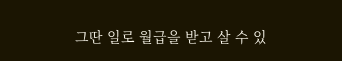그딴 일로 월급을 받고 살 수 있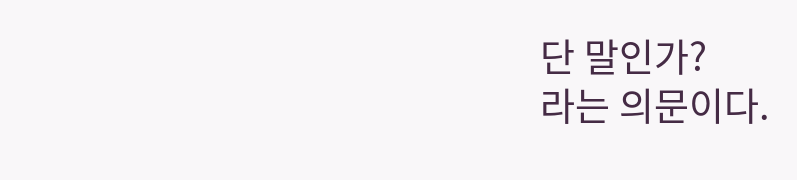단 말인가?
라는 의문이다.